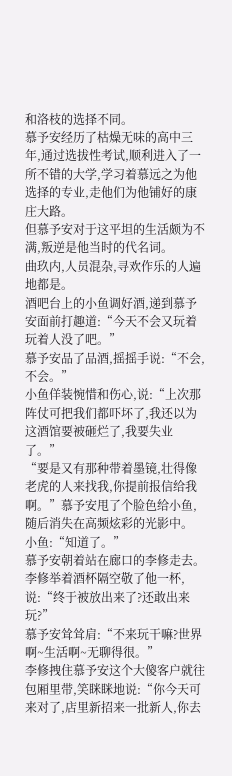和洛枝的选择不同。
慕予安经历了枯燥无味的高中三年,通过选拔性考试,顺利进入了一所不错的大学,学习着慕远之为他选择的专业,走他们为他铺好的康庄大路。
但慕予安对于这平坦的生活颇为不满,叛逆是他当时的代名词。
曲玖内,人员混杂,寻欢作乐的人遍地都是。
酒吧台上的小鱼调好酒,递到慕予安面前打趣道:“今天不会又玩着玩着人没了吧。”
慕予安品了品酒,摇摇手说:“不会,不会。”
小鱼佯装惋惜和伤心,说:“上次那阵仗可把我们都吓坏了,我还以为这酒馆要被砸烂了,我要失业了。”
“要是又有那种带着墨镜,壮得像老虎的人来找我,你提前报信给我啊。”慕予安甩了个脸色给小鱼,随后消失在高频炫彩的光影中。
小鱼:“知道了。”
慕予安朝着站在廊口的李修走去。
李修举着酒杯隔空敬了他一杯,说:“终于被放出来了?还敢出来玩?”
慕予安耸耸肩:“不来玩干嘛?世界啊~生活啊~无聊得很。”
李修拽住慕予安这个大傻客户就往包厢里带,笑眯眯地说:“你今天可来对了,店里新招来一批新人,你去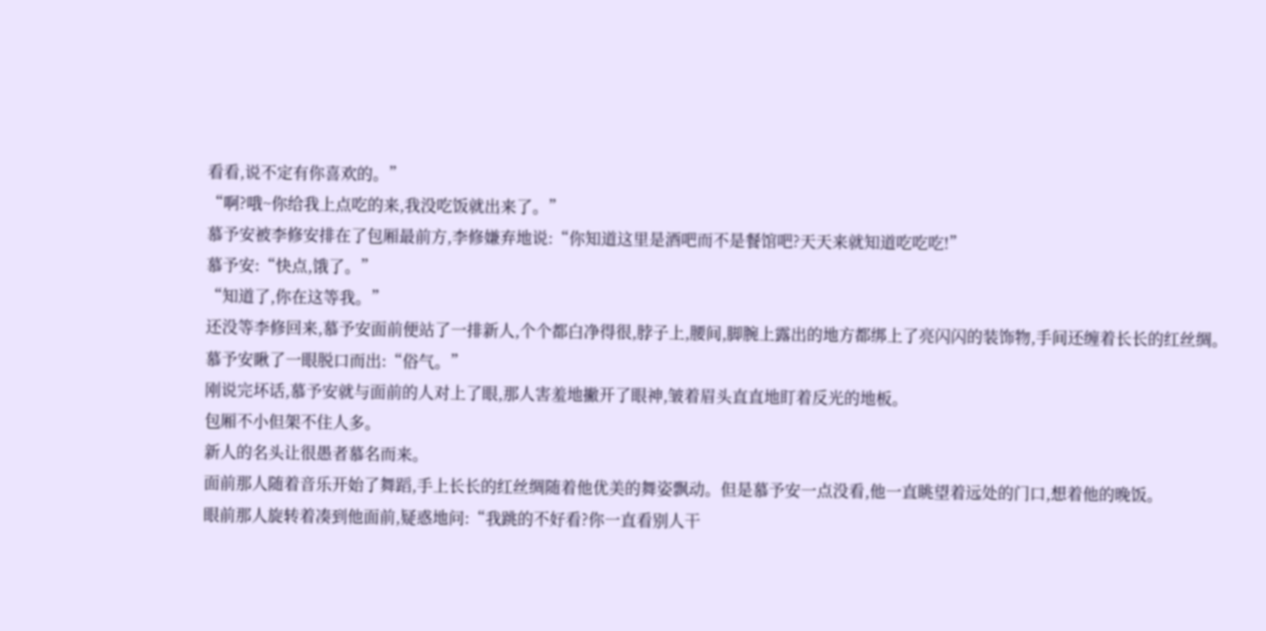看看,说不定有你喜欢的。”
“啊?哦~你给我上点吃的来,我没吃饭就出来了。”
慕予安被李修安排在了包厢最前方,李修嫌弃地说:“你知道这里是酒吧而不是餐馆吧?天天来就知道吃吃吃!”
慕予安:“快点,饿了。”
“知道了,你在这等我。”
还没等李修回来,慕予安面前便站了一排新人,个个都白净得很,脖子上,腰间,脚腕上露出的地方都绑上了亮闪闪的装饰物,手间还缠着长长的红丝绸。
慕予安瞅了一眼脱口而出:“俗气。”
刚说完坏话,慕予安就与面前的人对上了眼,那人害羞地撇开了眼神,皱着眉头直直地盯着反光的地板。
包厢不小但架不住人多。
新人的名头让很愚者慕名而来。
面前那人随着音乐开始了舞蹈,手上长长的红丝绸随着他优美的舞姿飘动。但是慕予安一点没看,他一直眺望着远处的门口,想着他的晚饭。
眼前那人旋转着凑到他面前,疑惑地问:“我跳的不好看?你一直看别人干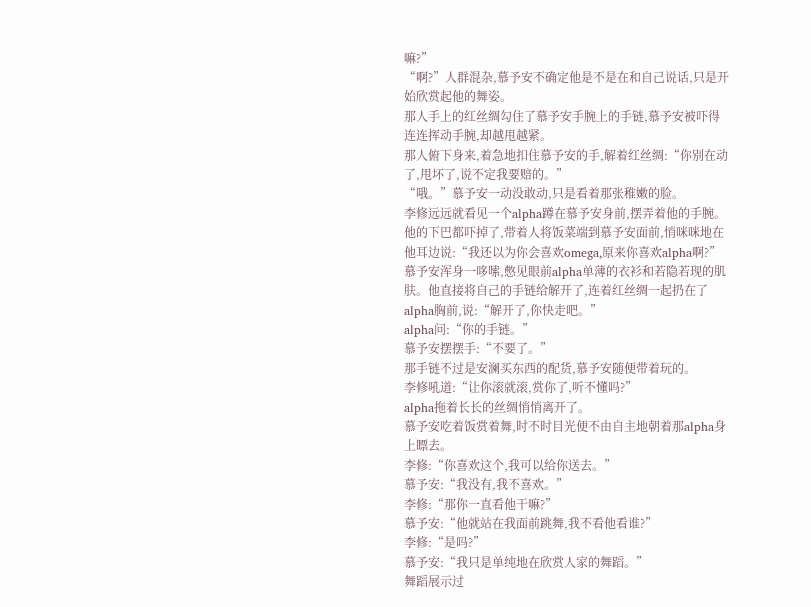嘛?”
“啊?”人群混杂,慕予安不确定他是不是在和自己说话,只是开始欣赏起他的舞姿。
那人手上的红丝绸勾住了慕予安手腕上的手链,慕予安被吓得连连挥动手腕,却越甩越紧。
那人俯下身来,着急地扣住慕予安的手,解着红丝绸:“你别在动了,甩坏了,说不定我要赔的。”
“哦。”慕予安一动没敢动,只是看着那张稚嫩的脸。
李修远远就看见一个alpha蹲在慕予安身前,摆弄着他的手腕。
他的下巴都吓掉了,带着人将饭菜端到慕予安面前,悄咪咪地在他耳边说:“我还以为你会喜欢omega,原来你喜欢alpha啊?”
慕予安浑身一哆嗦,憋见眼前alpha单薄的衣衫和若隐若现的肌肤。他直接将自己的手链给解开了,连着红丝绸一起扔在了alpha胸前,说:“解开了,你快走吧。”
alpha问:“你的手链。”
慕予安摆摆手:“不要了。”
那手链不过是安澜买东西的配货,慕予安随便带着玩的。
李修吼道:“让你滚就滚,赏你了,听不懂吗?”
alpha拖着长长的丝绸悄悄离开了。
慕予安吃着饭赏着舞,时不时目光便不由自主地朝着那alpha身上瞟去。
李修:“你喜欢这个,我可以给你送去。”
慕予安:“我没有,我不喜欢。”
李修:“那你一直看他干嘛?”
慕予安:“他就站在我面前跳舞,我不看他看谁?”
李修:“是吗?”
慕予安:“我只是单纯地在欣赏人家的舞蹈。”
舞蹈展示过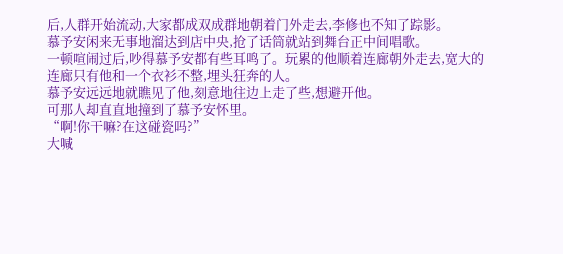后,人群开始流动,大家都成双成群地朝着门外走去,李修也不知了踪影。
慕予安闲来无事地溜达到店中央,抢了话筒就站到舞台正中间唱歌。
一顿喧闹过后,吵得慕予安都有些耳鸣了。玩累的他顺着连廊朝外走去,宽大的连廊只有他和一个衣衫不整,埋头狂奔的人。
慕予安远远地就瞧见了他,刻意地往边上走了些,想避开他。
可那人却直直地撞到了慕予安怀里。
“啊!你干嘛?在这碰瓷吗?”
大喊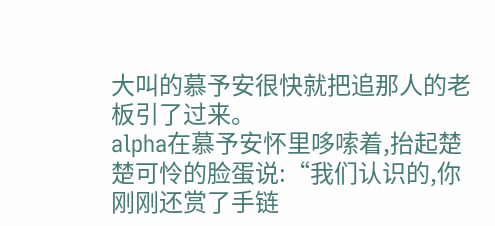大叫的慕予安很快就把追那人的老板引了过来。
alpha在慕予安怀里哆嗦着,抬起楚楚可怜的脸蛋说:“我们认识的,你刚刚还赏了手链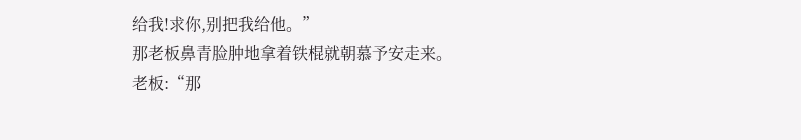给我!求你,别把我给他。”
那老板鼻青脸肿地拿着铁棍就朝慕予安走来。
老板:“那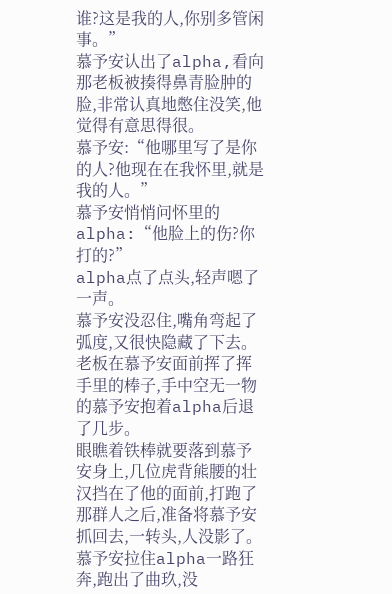谁?这是我的人,你别多管闲事。”
慕予安认出了alpha,看向那老板被揍得鼻青脸肿的脸,非常认真地憋住没笑,他觉得有意思得很。
慕予安:“他哪里写了是你的人?他现在在我怀里,就是我的人。”
慕予安悄悄问怀里的alpha:“他脸上的伤?你打的?”
alpha点了点头,轻声嗯了一声。
慕予安没忍住,嘴角弯起了弧度,又很快隐藏了下去。
老板在慕予安面前挥了挥手里的棒子,手中空无一物的慕予安抱着alpha后退了几步。
眼瞧着铁棒就要落到慕予安身上,几位虎背熊腰的壮汉挡在了他的面前,打跑了那群人之后,准备将慕予安抓回去,一转头,人没影了。
慕予安拉住alpha一路狂奔,跑出了曲玖,没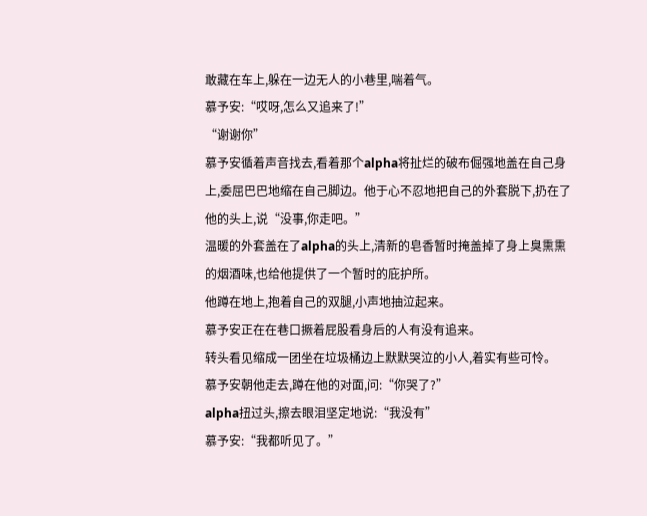敢藏在车上,躲在一边无人的小巷里,喘着气。
慕予安:“哎呀,怎么又追来了!”
“谢谢你”
慕予安循着声音找去,看着那个alpha将扯烂的破布倔强地盖在自己身上,委屈巴巴地缩在自己脚边。他于心不忍地把自己的外套脱下,扔在了他的头上,说“没事,你走吧。”
温暖的外套盖在了alpha的头上,清新的皂香暂时掩盖掉了身上臭熏熏的烟酒味,也给他提供了一个暂时的庇护所。
他蹲在地上,抱着自己的双腿,小声地抽泣起来。
慕予安正在在巷口撅着屁股看身后的人有没有追来。
转头看见缩成一团坐在垃圾桶边上默默哭泣的小人,着实有些可怜。
慕予安朝他走去,蹲在他的对面,问:“你哭了?”
alpha扭过头,擦去眼泪坚定地说:“我没有”
慕予安:“我都听见了。”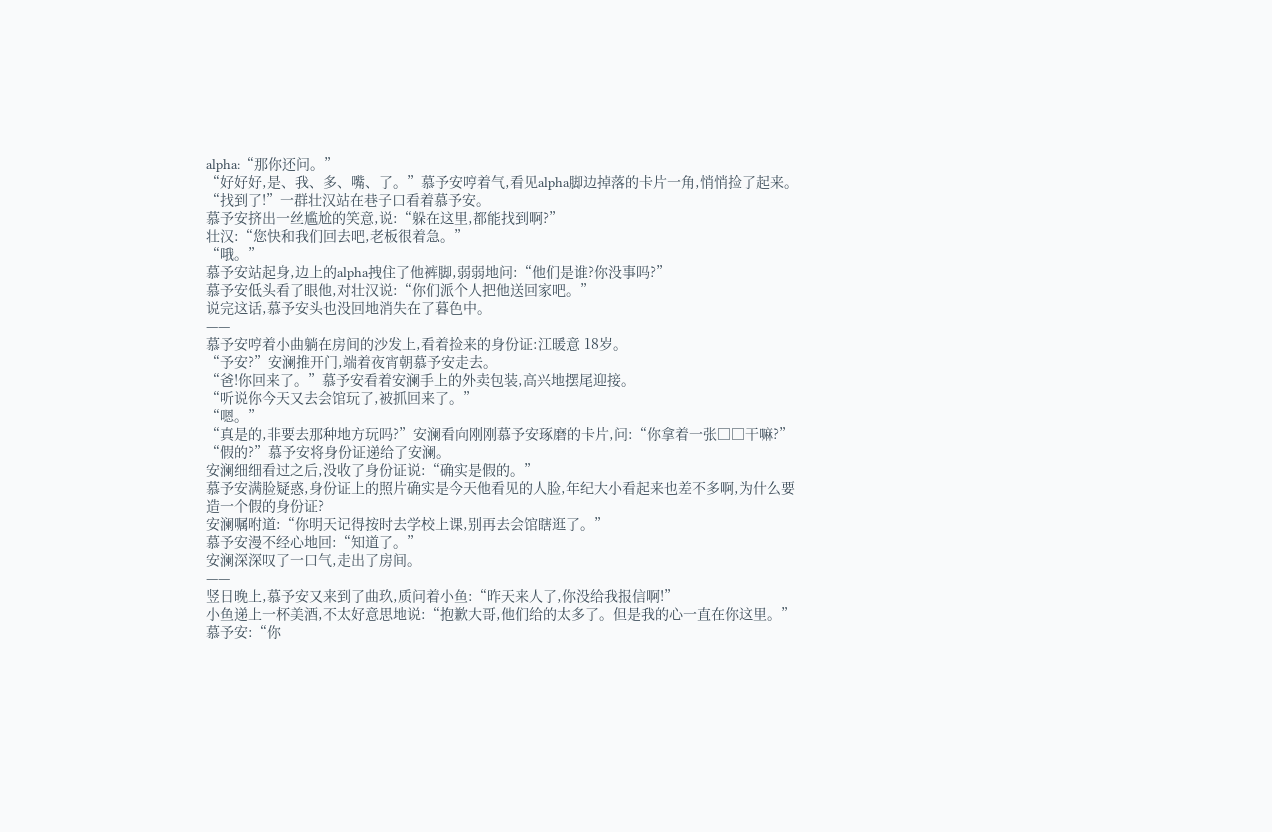alpha:“那你还问。”
“好好好,是、我、多、嘴、了。”慕予安哼着气,看见alpha脚边掉落的卡片一角,悄悄捡了起来。
“找到了!”一群壮汉站在巷子口看着慕予安。
慕予安挤出一丝尴尬的笑意,说:“躲在这里,都能找到啊?”
壮汉:“您快和我们回去吧,老板很着急。”
“哦。”
慕予安站起身,边上的alpha拽住了他裤脚,弱弱地问:“他们是谁?你没事吗?”
慕予安低头看了眼他,对壮汉说:“你们派个人把他送回家吧。”
说完这话,慕予安头也没回地消失在了暮色中。
——
慕予安哼着小曲躺在房间的沙发上,看着捡来的身份证:江暖意 18岁。
“予安?”安澜推开门,端着夜宵朝慕予安走去。
“爸!你回来了。”慕予安看着安澜手上的外卖包装,高兴地摆尾迎接。
“听说你今天又去会馆玩了,被抓回来了。”
“嗯。”
“真是的,非要去那种地方玩吗?”安澜看向刚刚慕予安琢磨的卡片,问:“你拿着一张□□干嘛?”
“假的?”慕予安将身份证递给了安澜。
安澜细细看过之后,没收了身份证说:“确实是假的。”
慕予安满脸疑惑,身份证上的照片确实是今天他看见的人脸,年纪大小看起来也差不多啊,为什么要造一个假的身份证?
安澜嘱咐道:“你明天记得按时去学校上课,别再去会馆瞎逛了。”
慕予安漫不经心地回:“知道了。”
安澜深深叹了一口气,走出了房间。
——
竖日晚上,慕予安又来到了曲玖,质问着小鱼:“昨天来人了,你没给我报信啊!”
小鱼递上一杯美酒,不太好意思地说:“抱歉大哥,他们给的太多了。但是我的心一直在你这里。”
慕予安:“你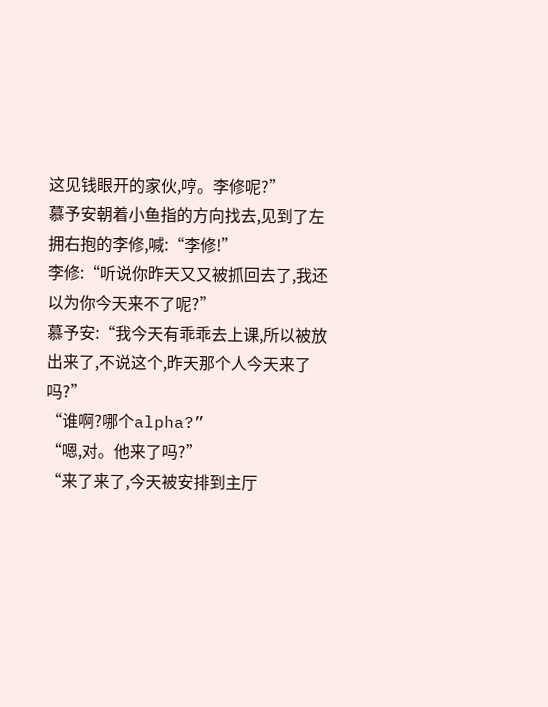这见钱眼开的家伙,哼。李修呢?”
慕予安朝着小鱼指的方向找去,见到了左拥右抱的李修,喊:“李修!”
李修:“听说你昨天又又被抓回去了,我还以为你今天来不了呢?”
慕予安:“我今天有乖乖去上课,所以被放出来了,不说这个,昨天那个人今天来了吗?”
“谁啊?哪个alpha?”
“嗯,对。他来了吗?”
“来了来了,今天被安排到主厅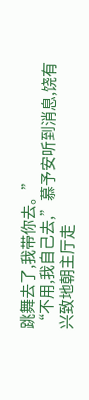跳舞去了,我带你去。”
“不用,我自己去,”慕予安听到消息,饶有兴致地朝主厅走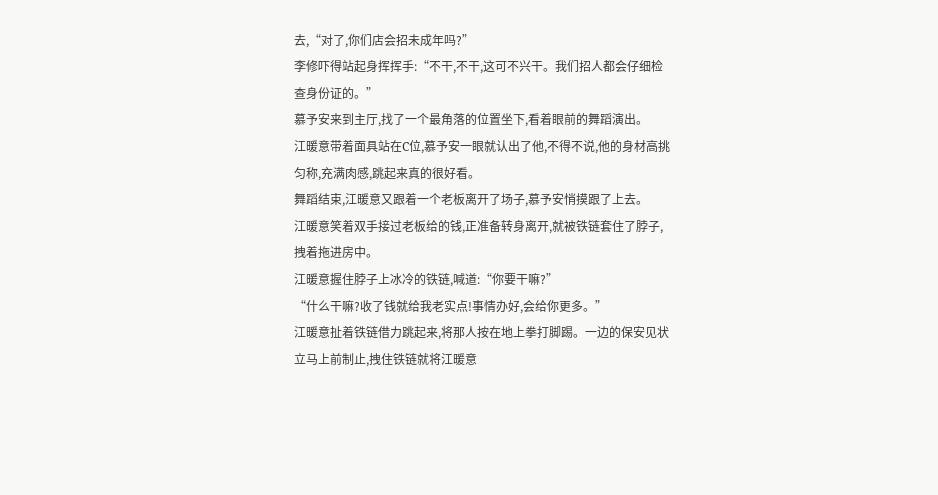去,“对了,你们店会招未成年吗?”
李修吓得站起身挥挥手:“不干,不干,这可不兴干。我们招人都会仔细检查身份证的。”
慕予安来到主厅,找了一个最角落的位置坐下,看着眼前的舞蹈演出。
江暖意带着面具站在C位,慕予安一眼就认出了他,不得不说,他的身材高挑匀称,充满肉感,跳起来真的很好看。
舞蹈结束,江暖意又跟着一个老板离开了场子,慕予安悄摸跟了上去。
江暖意笑着双手接过老板给的钱,正准备转身离开,就被铁链套住了脖子,拽着拖进房中。
江暖意握住脖子上冰冷的铁链,喊道:“你要干嘛?”
“什么干嘛?收了钱就给我老实点!事情办好,会给你更多。”
江暖意扯着铁链借力跳起来,将那人按在地上拳打脚踢。一边的保安见状立马上前制止,拽住铁链就将江暖意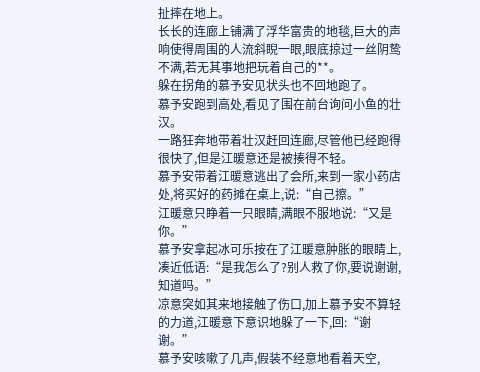扯摔在地上。
长长的连廊上铺满了浮华富贵的地毯,巨大的声响使得周围的人流斜睨一眼,眼底掠过一丝阴鸷不满,若无其事地把玩着自己的**。
躲在拐角的慕予安见状头也不回地跑了。
慕予安跑到高处,看见了围在前台询问小鱼的壮汉。
一路狂奔地带着壮汉赶回连廊,尽管他已经跑得很快了,但是江暖意还是被揍得不轻。
慕予安带着江暖意逃出了会所,来到一家小药店处,将买好的药摊在桌上,说:“自己擦。”
江暖意只睁着一只眼睛,满眼不服地说:“又是你。”
慕予安拿起冰可乐按在了江暖意肿胀的眼睛上,凑近低语:“是我怎么了?别人救了你,要说谢谢,知道吗。”
凉意突如其来地接触了伤口,加上慕予安不算轻的力道,江暖意下意识地躲了一下,回:“谢谢。”
慕予安咳嗽了几声,假装不经意地看着天空,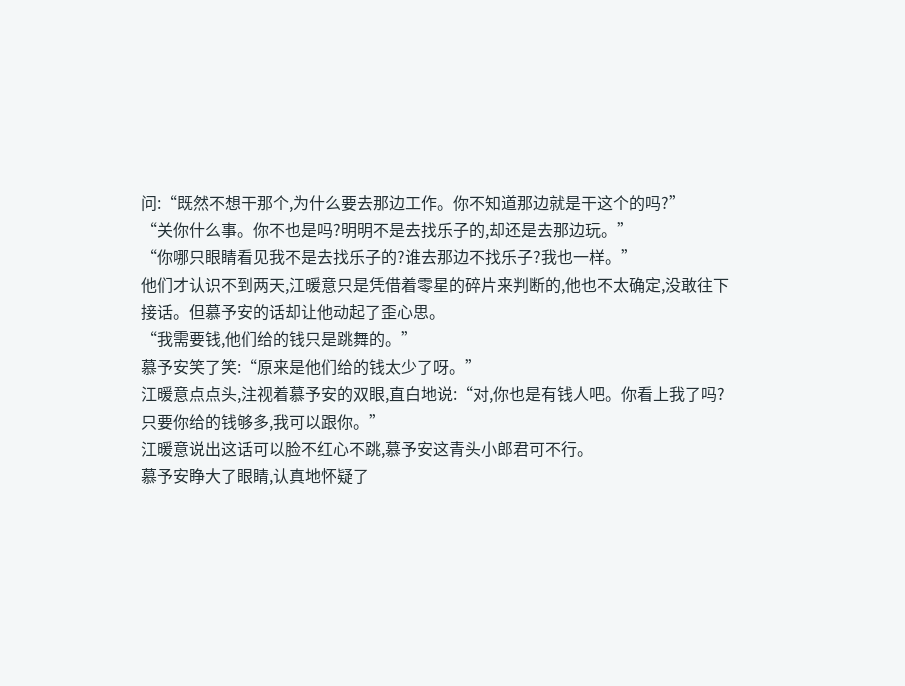问:“既然不想干那个,为什么要去那边工作。你不知道那边就是干这个的吗?”
“关你什么事。你不也是吗?明明不是去找乐子的,却还是去那边玩。”
“你哪只眼睛看见我不是去找乐子的?谁去那边不找乐子?我也一样。”
他们才认识不到两天,江暖意只是凭借着零星的碎片来判断的,他也不太确定,没敢往下接话。但慕予安的话却让他动起了歪心思。
“我需要钱,他们给的钱只是跳舞的。”
慕予安笑了笑:“原来是他们给的钱太少了呀。”
江暖意点点头,注视着慕予安的双眼,直白地说:“对,你也是有钱人吧。你看上我了吗?只要你给的钱够多,我可以跟你。”
江暖意说出这话可以脸不红心不跳,慕予安这青头小郎君可不行。
慕予安睁大了眼睛,认真地怀疑了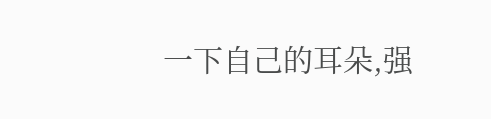一下自己的耳朵,强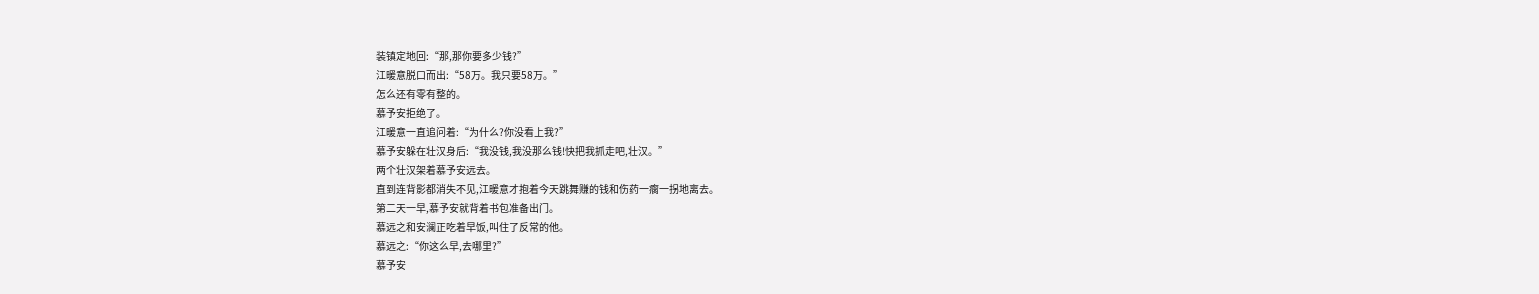装镇定地回:“那,那你要多少钱?”
江暖意脱口而出:“58万。我只要58万。”
怎么还有零有整的。
慕予安拒绝了。
江暖意一直追问着:“为什么?你没看上我?”
慕予安躲在壮汉身后:“我没钱,我没那么钱!快把我抓走吧,壮汉。”
两个壮汉架着慕予安远去。
直到连背影都消失不见,江暖意才抱着今天跳舞赚的钱和伤药一瘸一拐地离去。
第二天一早,慕予安就背着书包准备出门。
慕远之和安澜正吃着早饭,叫住了反常的他。
慕远之:“你这么早,去哪里?”
慕予安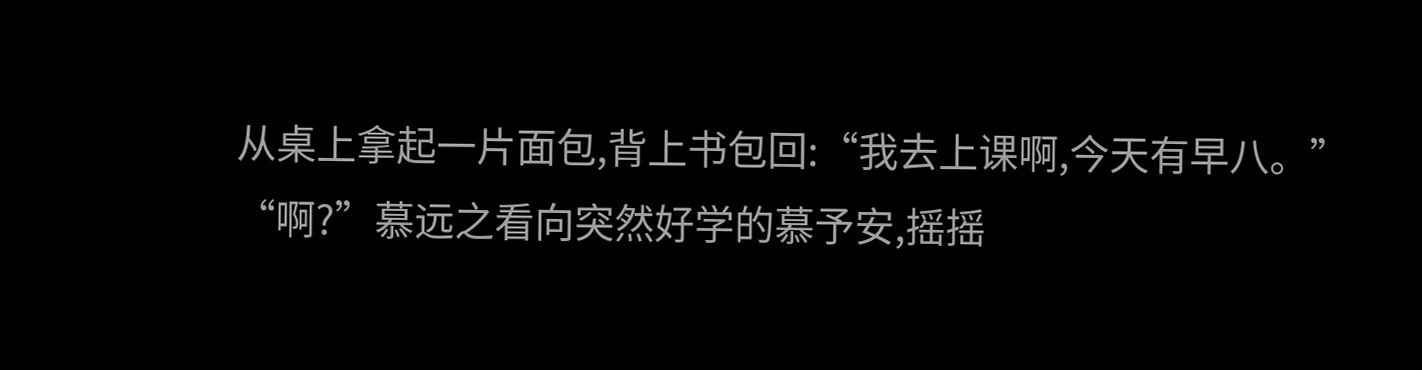从桌上拿起一片面包,背上书包回:“我去上课啊,今天有早八。”
“啊?”慕远之看向突然好学的慕予安,摇摇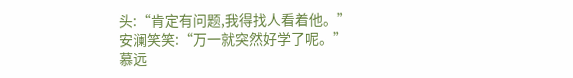头:“肯定有问题,我得找人看着他。”
安澜笑笑:“万一就突然好学了呢。”
慕远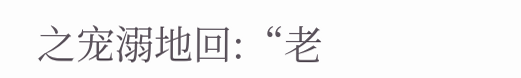之宠溺地回:“老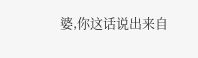婆,你这话说出来自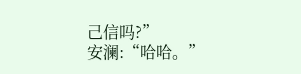己信吗?”
安澜:“哈哈。”